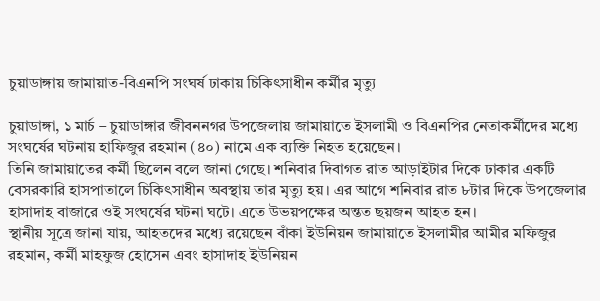চুয়াডাঙ্গায় জামায়াত-বিএনপি সংঘর্ষ ঢাকায় চিকিৎসাধীন কর্মীর মৃত্যু

চুয়াডাঙ্গা, ১ মার্চ – চুয়াডাঙ্গার জীবননগর উপজেলায় জামায়াতে ইসলামী ও বিএনপির নেতাকর্মীদের মধ্যে সংঘর্ষের ঘটনায় হাফিজুর রহমান (৪০) নামে এক ব্যক্তি নিহত হয়েছেন।
তিনি জামায়াতের কর্মী ছিলেন বলে জানা গেছে। শনিবার দিবাগত রাত আড়াইটার দিকে ঢাকার একটি বেসরকারি হাসপাতালে চিকিৎসাধীন অবস্থায় তার মৃত্যু হয়। এর আগে শনিবার রাত ৮টার দিকে উপজেলার হাসাদাহ বাজারে ওই সংঘর্ষের ঘটনা ঘটে। এতে উভয়পক্ষের অন্তত ছয়জন আহত হন।
স্থানীয় সূত্রে জানা যায়, আহতদের মধ্যে রয়েছেন বাঁকা ইউনিয়ন জামায়াতে ইসলামীর আমীর মফিজুর রহমান, কর্মী মাহফুজ হোসেন এবং হাসাদাহ ইউনিয়ন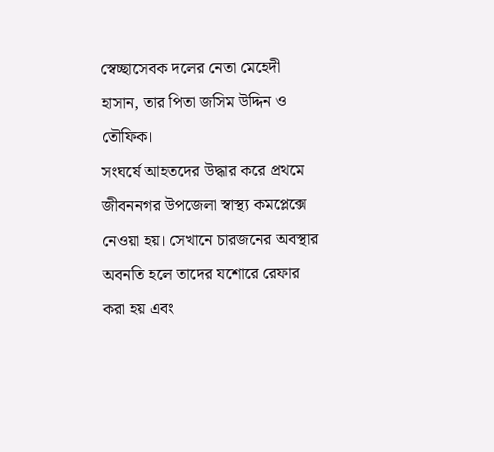স্বেচ্ছাসেবক দলের নেতা মেহেদী হাসান, তার পিতা জসিম উদ্দিন ও তৌফিক।
সংঘর্ষে আহতদের উদ্ধার করে প্রথমে জীবননগর উপজেলা স্বাস্থ্য কমপ্লেক্সে নেওয়া হয়। সেখানে চারজনের অবস্থার অবনতি হলে তাদের যশোরে রেফার করা হয় এবং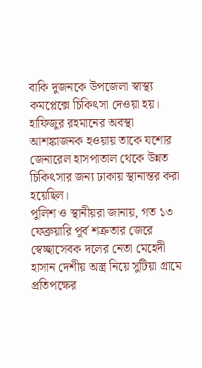বাকি দুজনকে উপজেলা স্বাস্থ্য কমপ্লেক্সে চিকিৎসা দেওয়া হয়। হাফিজুর রহমানের অবস্থা আশঙ্কাজনক হওয়ায় তাকে যশোর জেনারেল হাসপাতাল থেকে উন্নত চিকিৎসার জন্য ঢাকায় স্থানান্তর করা হয়েছিল।
পুলিশ ও স্থানীয়রা জানায়, গত ১৩ ফেব্রুয়ারি পূর্ব শত্রুতার জেরে স্বেচ্ছাসেবক দলের নেতা মেহেদী হাসান দেশীয় অস্ত্র নিয়ে সুটিয়া গ্রামে প্রতিপক্ষের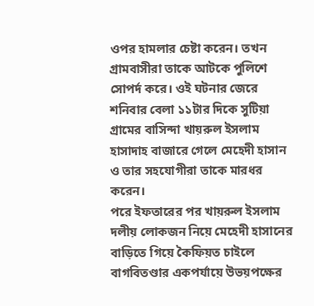ওপর হামলার চেষ্টা করেন। তখন গ্রামবাসীরা তাকে আটকে পুলিশে সোপর্দ করে। ওই ঘটনার জেরে শনিবার বেলা ১১টার দিকে সুটিয়া গ্রামের বাসিন্দা খায়রুল ইসলাম হাসাদাহ বাজারে গেলে মেহেদী হাসান ও তার সহযোগীরা তাকে মারধর করেন।
পরে ইফতারের পর খায়রুল ইসলাম দলীয় লোকজন নিয়ে মেহেদী হাসানের বাড়িতে গিয়ে কৈফিয়ত চাইলে বাগবিতণ্ডার একপর্যায়ে উভয়পক্ষের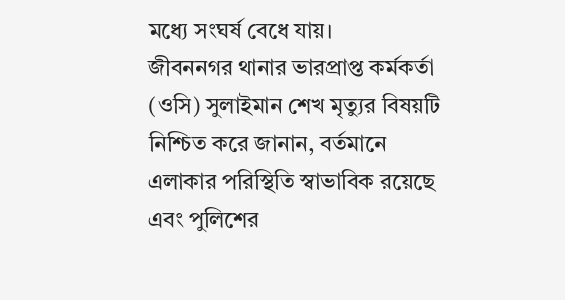মধ্যে সংঘর্ষ বেধে যায়।
জীবননগর থানার ভারপ্রাপ্ত কর্মকর্তা (ওসি) সুলাইমান শেখ মৃত্যুর বিষয়টি নিশ্চিত করে জানান, বর্তমানে এলাকার পরিস্থিতি স্বাভাবিক রয়েছে এবং পুলিশের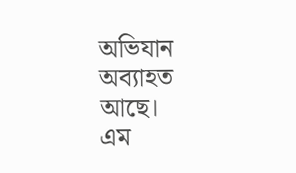অভিযান অব্যাহত আছে।
এম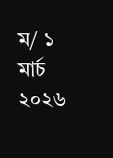ম/ ১ মার্চ ২০২৬